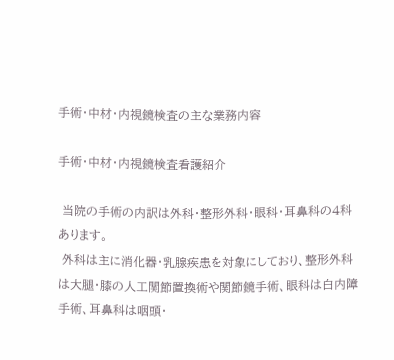手術・中材・内視鏡検査の主な業務内容

手術・中材・内視鏡検査看護紹介

 当院の手術の内訳は外科・整形外科・眼科・耳鼻科の4科あります。
 外科は主に消化器・乳腺疾患を対象にしており、整形外科は大腿・膝の人工関節置換術や関節鏡手術、眼科は白内障手術、耳鼻科は咽頭・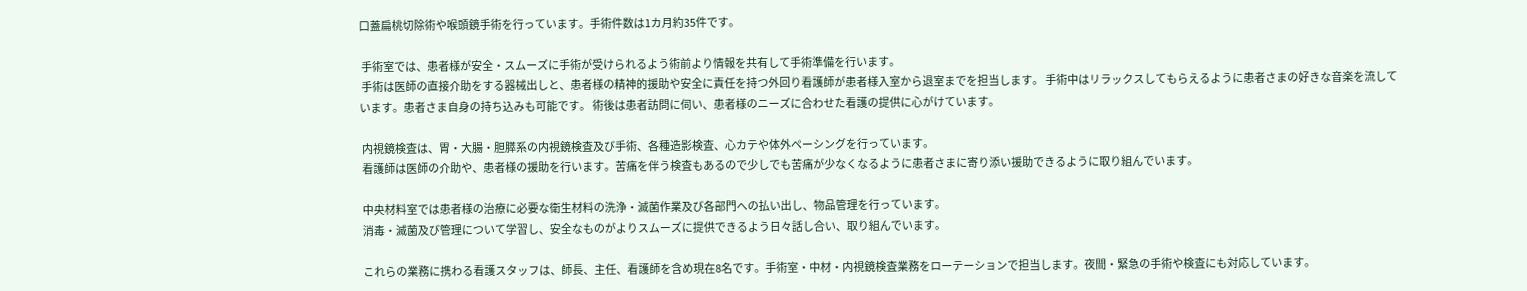口蓋扁桃切除術や喉頭鏡手術を行っています。手術件数は1カ月約35件です。

 手術室では、患者様が安全・スムーズに手術が受けられるよう術前より情報を共有して手術準備を行います。
 手術は医師の直接介助をする器械出しと、患者様の精神的援助や安全に責任を持つ外回り看護師が患者様入室から退室までを担当します。 手術中はリラックスしてもらえるように患者さまの好きな音楽を流しています。患者さま自身の持ち込みも可能です。 術後は患者訪問に伺い、患者様のニーズに合わせた看護の提供に心がけています。

 内視鏡検査は、胃・大腸・胆膵系の内視鏡検査及び手術、各種造影検査、心カテや体外ペーシングを行っています。
 看護師は医師の介助や、患者様の援助を行います。苦痛を伴う検査もあるので少しでも苦痛が少なくなるように患者さまに寄り添い援助できるように取り組んでいます。

 中央材料室では患者様の治療に必要な衛生材料の洗浄・滅菌作業及び各部門への払い出し、物品管理を行っています。
 消毒・滅菌及び管理について学習し、安全なものがよりスムーズに提供できるよう日々話し合い、取り組んでいます。

 これらの業務に携わる看護スタッフは、師長、主任、看護師を含め現在8名です。手術室・中材・内視鏡検査業務をローテーションで担当します。夜間・緊急の手術や検査にも対応しています。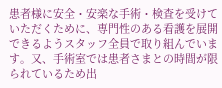患者様に安全・安楽な手術・検査を受けていただくために、専門性のある看護を展開できるようスタッフ全員で取り組んでいます。又、手術室では患者さまとの時間が限られているため出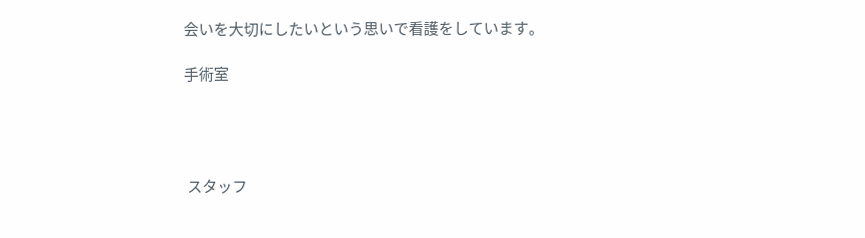会いを大切にしたいという思いで看護をしています。

手術室




 スタッフ